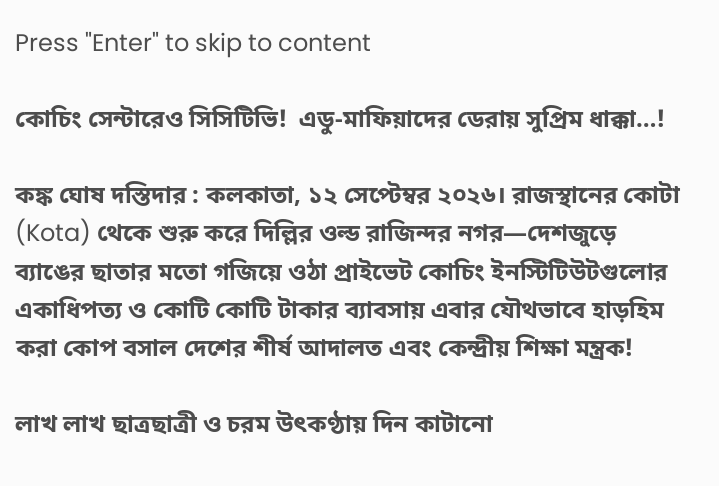Press "Enter" to skip to content

কোচিং সেন্টারেও সিসিটিভি!  এডু-মাফিয়াদের ডেরায় সুপ্রিম ধাক্কা…!

কঙ্ক ঘোষ দস্তিদার : কলকাতা, ১২ সেপ্টেম্বর ২০২৬। রাজস্থানের কোটা (Kota) থেকে শুরু করে দিল্লির ওল্ড রাজিন্দর নগর—দেশজুড়ে ব্যাঙের ছাতার মতো গজিয়ে ওঠা প্রাইভেট কোচিং ইনস্টিটিউটগুলোর একাধিপত্য ও কোটি কোটি টাকার ব্যাবসায় এবার যৌথভাবে হাড়হিম করা কোপ বসাল দেশের শীর্ষ আদালত এবং কেন্দ্রীয় শিক্ষা মন্ত্রক!

লাখ লাখ ছাত্রছাত্রী ও চরম উৎকণ্ঠায় দিন কাটানো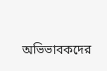অভিভাবকদের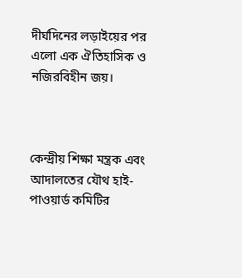দীর্ঘদিনের লড়াইয়ের পর এলো এক ঐতিহাসিক ও নজিরবিহীন জয়।



কেন্দ্রীয় শিক্ষা মন্ত্রক এবং আদালতের যৌথ হাই-পাওয়ার্ড কমিটির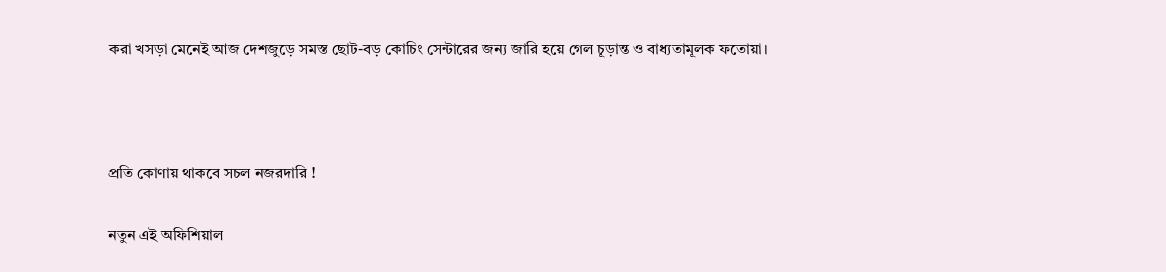করা খসড়া মেনেই আজ দেশজুড়ে সমস্ত ছোট-বড় কোচিং সেন্টারের জন্য জারি হয়ে গেল চূড়ান্ত ও বাধ্যতামূলক ফতোয়া।



প্রতি কোণায় থাকবে সচল নজরদারি !

নতুন এই অফিশিয়াল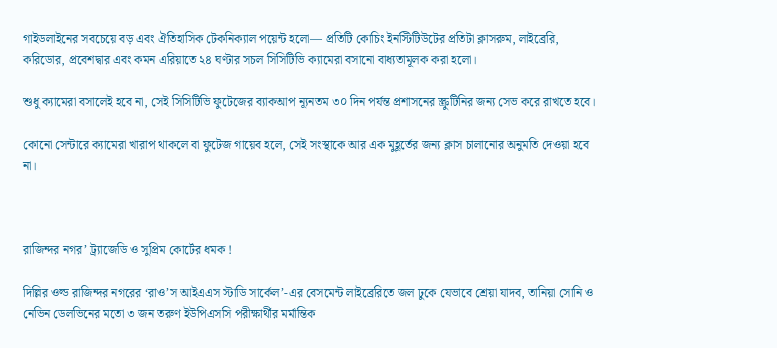গাইডলাইনের সবচেয়ে বড় এবং ঐতিহাসিক টেকনিক্যাল পয়েন্ট হলো— প্রতিটি কোচিং ইনস্টিটিউটের প্রতিটা ক্লাসরুম, লাইব্রেরি, করিডোর, প্রবেশদ্বার এবং কমন এরিয়াতে ২৪ ঘণ্টার সচল সিসিটিভি ক্যামেরা বসানো বাধ্যতামূলক করা হলো।

শুধু ক্যামেরা বসালেই হবে না, সেই সিসিটিভি ফুটেজের ব্যাকআপ ন্যূনতম ৩০ দিন পর্যন্ত প্রশাসনের স্ক্রুটিনির জন্য সেভ করে রাখতে হবে।

কোনো সেন্টারে ক্যামেরা খারাপ থাকলে বা ফুটেজ গায়েব হলে, সেই সংস্থাকে আর এক মুহূর্তের জন্য ক্লাস চালানোর অনুমতি দেওয়া হবে না।



রাজিন্দর নগর’ ট্র্যাজেডি ও সুপ্রিম কোর্টের ধমক !

দিল্লির ওল্ড রাজিন্দর নগরের ‘রাও’স আইএএস স্টাডি সার্কেল’-এর বেসমেন্ট লাইব্রেরিতে জল ঢুকে যেভাবে শ্রেয়া যাদব, তানিয়া সোনি ও নেভিন ডেলভিনের মতো ৩ জন তরুণ ইউপিএসসি পরীক্ষার্থীর মর্মান্তিক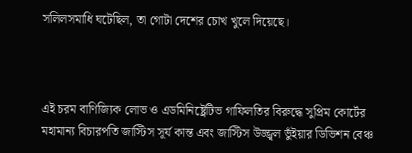সলিলসমাধি ঘটেছিল, তা গোটা দেশের চোখ খুলে দিয়েছে।



এই চরম বাণিজ্যিক লোভ ও এডমিনিষ্ট্রেটিভ গাফিলতির বিরুদ্ধে সুপ্রিম কোর্টের মহামান্য বিচারপতি জাস্টিস সূর্য কান্ত এবং জাস্টিস উজ্জ্বল ভুঁইয়ার ডিভিশন বেঞ্চ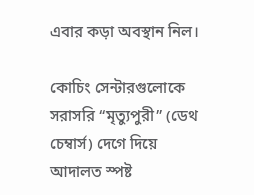এবার কড়া অবস্থান নিল।

কোচিং সেন্টারগুলোকে সরাসরি “মৃত্যুপুরী” (ডেথ চেম্বার্স) দেগে দিয়ে আদালত স্পষ্ট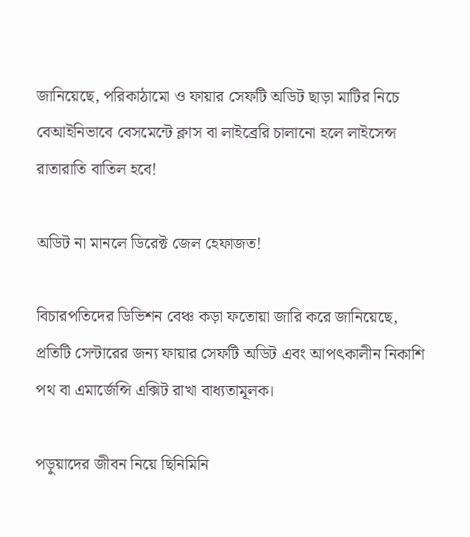জানিয়েছে, পরিকাঠামো ও ফায়ার সেফটি অডিট ছাড়া মাটির নিচে বেআইনিভাবে বেসমেন্টে ক্লাস বা লাইব্রেরি চালানো হলে লাইসেন্স রাতারাতি বাতিল হবে!

অডিট না মানলে ডিরেক্ট জেল হেফাজত!

বিচারপতিদের ডিভিশন বেঞ্চ কড়া ফতোয়া জারি করে জানিয়েছে, প্রতিটি সেন্টারের জন্য ফায়ার সেফটি অডিট এবং আপৎকালীন নিকাশি পথ বা এমার্জেন্সি এক্সিট রাখা বাধ্যতামূলক।

পড়ুয়াদের জীবন নিয়ে ছিনিমিনি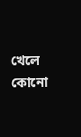খেলে কোনো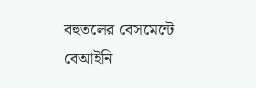বহুতলের বেসমেন্টে বেআইনি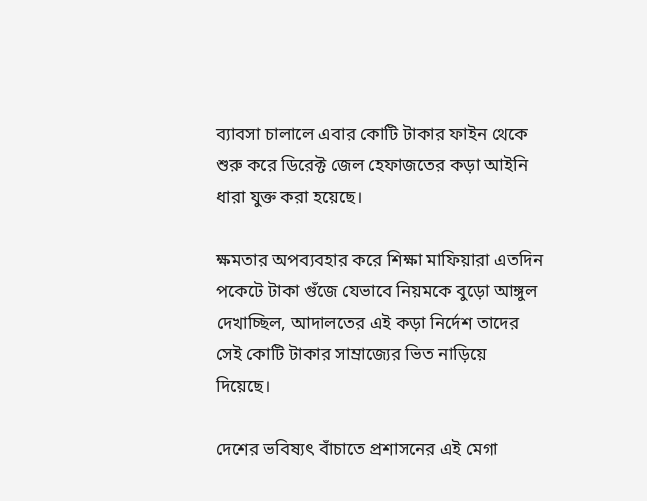ব্যাবসা চালালে এবার কোটি টাকার ফাইন থেকে শুরু করে ডিরেক্ট জেল হেফাজতের কড়া আইনি ধারা যুক্ত করা হয়েছে।

ক্ষমতার অপব্যবহার করে শিক্ষা মাফিয়ারা এতদিন পকেটে টাকা গুঁজে যেভাবে নিয়মকে বুড়ো আঙ্গুল দেখাচ্ছিল, আদালতের এই কড়া নির্দেশ তাদের সেই কোটি টাকার সাম্রাজ্যের ভিত নাড়িয়ে দিয়েছে।

দেশের ভবিষ্যৎ বাঁচাতে প্রশাসনের এই মেগা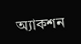অ্যাকশন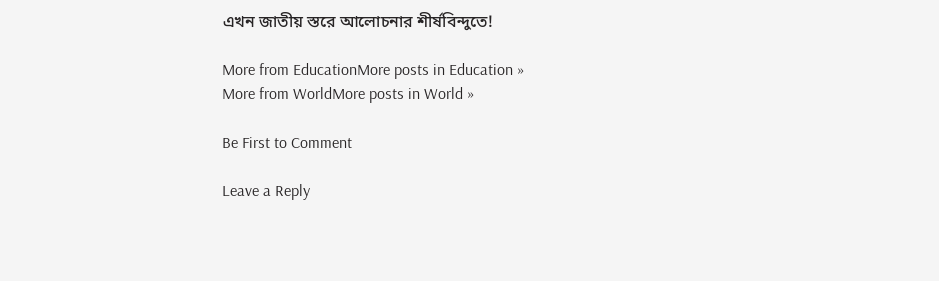এখন জাতীয় স্তরে আলোচনার শীর্ষবিন্দুতে!

More from EducationMore posts in Education »
More from WorldMore posts in World »

Be First to Comment

Leave a Reply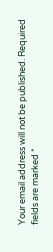Your email address will not be published. Required fields are marked *